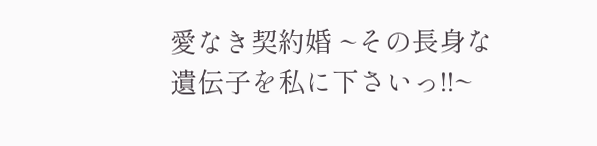愛なき契約婚 ~その長身な遺伝子を私に下さいっ!!~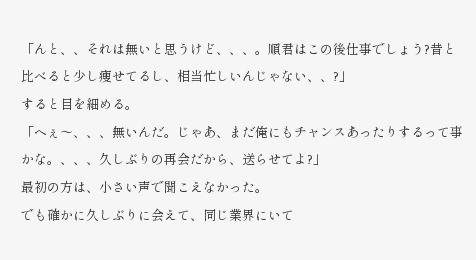「んと、、それは無いと思うけど、、、。順君はこの後仕事でしょう?昔と比べると少し痩せてるし、相当忙しいんじゃない、、?」
すると目を細める。
「ヘぇ〜、、、無いんだ。じゃあ、まだ俺にもチャンスあったりするって事かな。、、、久しぶりの再会だから、送らせてよ?」
最初の方は、小さい声で聞こえなかった。
でも確かに久しぶりに会えて、同じ業界にいて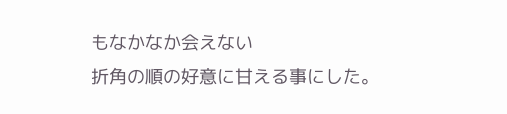もなかなか会えない
折角の順の好意に甘える事にした。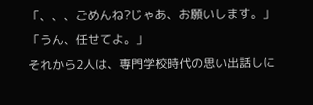「、、、ごめんね?じゃあ、お願いします。」
「うん、任せてよ。」
それから2人は、専門学校時代の思い出話しに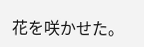花を咲かせた。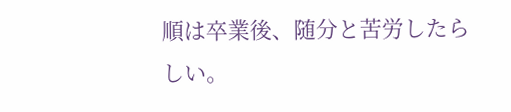順は卒業後、随分と苦労したらしい。